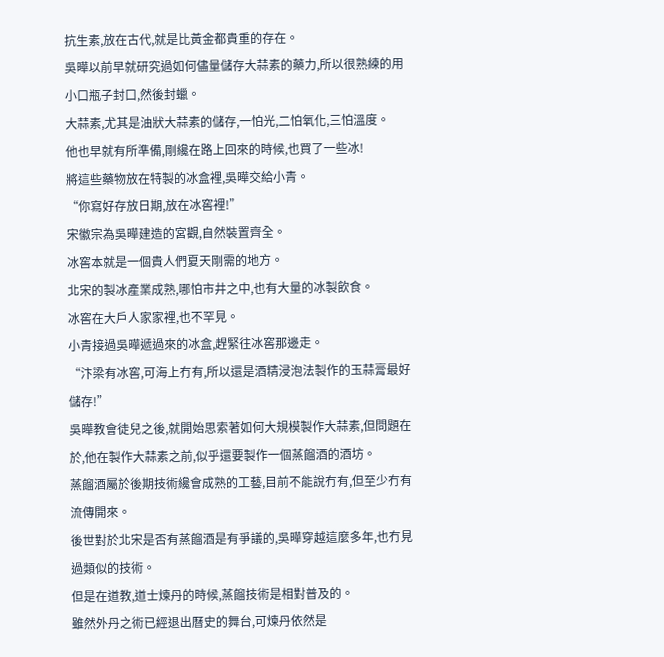抗生素,放在古代,就是比黃金都貴重的存在。
吳曄以前早就研究過如何儘量儲存大蒜素的藥力,所以很熟練的用小口瓶子封口,然後封蠟。
大蒜素,尤其是油狀大蒜素的儲存,一怕光,二怕氧化,三怕溫度。
他也早就有所準備,剛纔在路上回來的時候,也買了一些冰!
將這些藥物放在特製的冰盒裡,吳曄交給小青。
“你寫好存放日期,放在冰窖裡!”
宋徽宗為吳曄建造的宮觀,自然裝置齊全。
冰窖本就是一個貴人們夏天剛需的地方。
北宋的製冰產業成熟,哪怕市井之中,也有大量的冰製飲食。
冰窖在大戶人家家裡,也不罕見。
小青接過吳曄遞過來的冰盒,趕緊往冰窖那邊走。
“汴梁有冰窖,可海上冇有,所以還是酒精浸泡法製作的玉蒜膏最好儲存!”
吳曄教會徒兒之後,就開始思索著如何大規模製作大蒜素,但問題在於,他在製作大蒜素之前,似乎還要製作一個蒸餾酒的酒坊。
蒸餾酒屬於後期技術纔會成熟的工藝,目前不能說冇有,但至少冇有流傳開來。
後世對於北宋是否有蒸餾酒是有爭議的,吳曄穿越這麼多年,也冇見過類似的技術。
但是在道教,道士煉丹的時候,蒸餾技術是相對普及的。
雖然外丹之術已經退出曆史的舞台,可煉丹依然是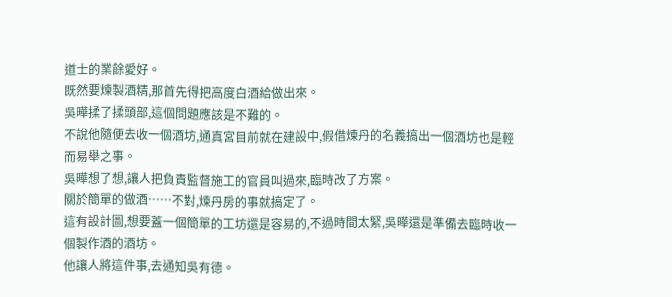道士的業餘愛好。
既然要煉製酒精,那首先得把高度白酒給做出來。
吳曄揉了揉頭部,這個問題應該是不難的。
不說他隨便去收一個酒坊,通真宮目前就在建設中,假借煉丹的名義搞出一個酒坊也是輕而易舉之事。
吳曄想了想,讓人把負責監督施工的官員叫過來,臨時改了方案。
關於簡單的做酒……不對,煉丹房的事就搞定了。
這有設計圖,想要蓋一個簡單的工坊還是容易的,不過時間太緊,吳曄還是準備去臨時收一個製作酒的酒坊。
他讓人將這件事,去通知吳有德。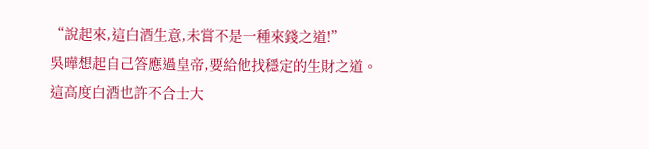“說起來,這白酒生意,未嘗不是一種來錢之道!”
吳曄想起自己答應過皇帝,要給他找穩定的生財之道。
這高度白酒也許不合士大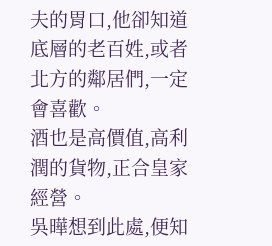夫的胃口,他卻知道底層的老百姓,或者北方的鄰居們,一定會喜歡。
酒也是高價值,高利潤的貨物,正合皇家經營。
吳曄想到此處,便知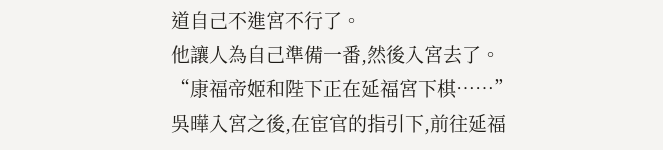道自己不進宮不行了。
他讓人為自己準備一番,然後入宮去了。
“康福帝姬和陛下正在延福宮下棋……”
吳曄入宮之後,在宦官的指引下,前往延福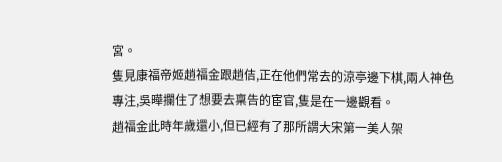宮。
隻見康福帝姬趙福金跟趙佶,正在他們常去的涼亭邊下棋,兩人神色專注,吳曄攔住了想要去稟告的宦官,隻是在一邊觀看。
趙福金此時年歲還小,但已經有了那所謂大宋第一美人架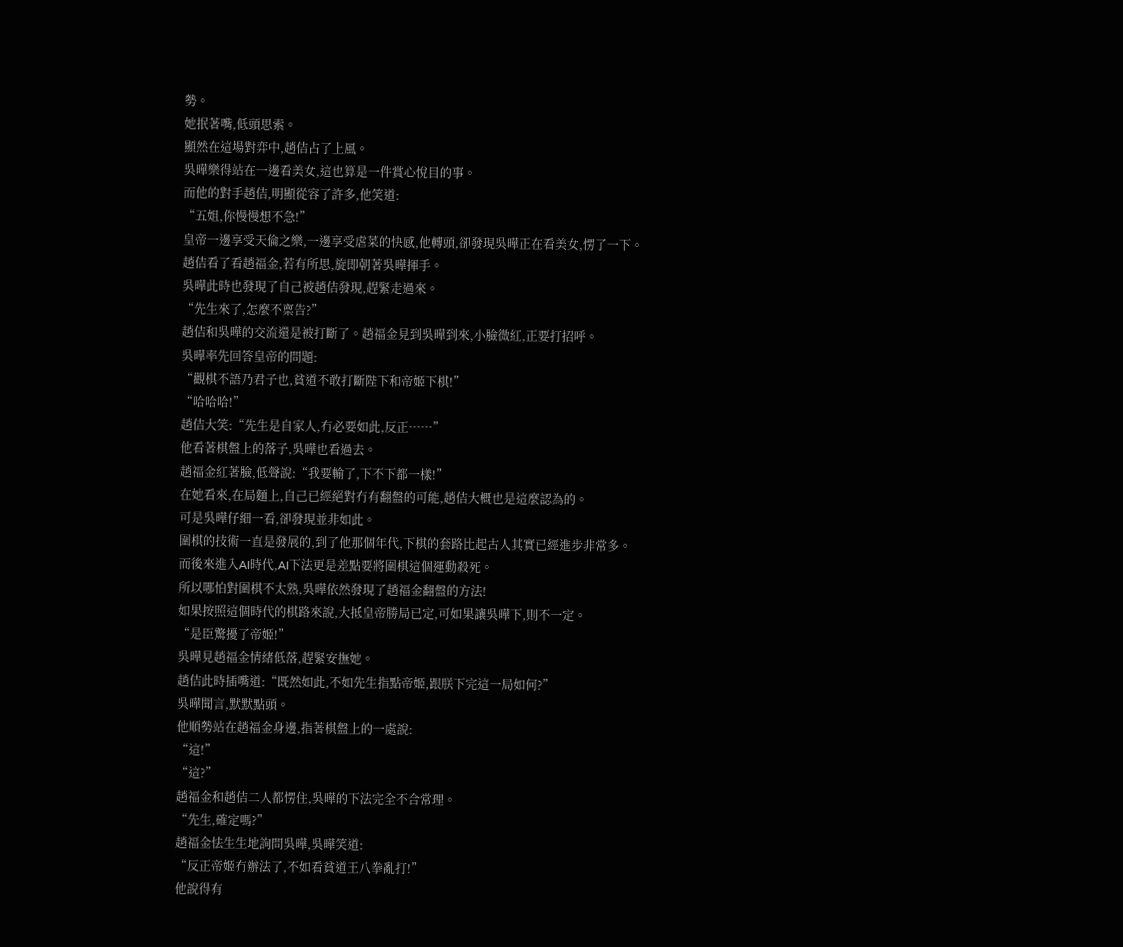勢。
她抿著嘴,低頭思索。
顯然在這場對弈中,趙佶占了上風。
吳曄樂得站在一邊看美女,這也算是一件賞心悅目的事。
而他的對手趙佶,明顯從容了許多,他笑道:
“五姐,你慢慢想不急!”
皇帝一邊享受天倫之樂,一邊享受虐菜的快感,他轉頭,卻發現吳曄正在看美女,愣了一下。
趙佶看了看趙福金,若有所思,旋即朝著吳曄揮手。
吳曄此時也發現了自己被趙佶發現,趕緊走過來。
“先生來了,怎麼不稟告?”
趙佶和吳曄的交流還是被打斷了。趙福金見到吳曄到來,小臉微紅,正要打招呼。
吳曄率先回答皇帝的問題:
“觀棋不語乃君子也,貧道不敢打斷陛下和帝姬下棋!”
“哈哈哈!”
趙佶大笑:“先生是自家人,冇必要如此,反正……”
他看著棋盤上的落子,吳曄也看過去。
趙福金紅著臉,低聲說:“我要輸了,下不下都一樣!”
在她看來,在局麵上,自己已經絕對冇有翻盤的可能,趙佶大概也是這麼認為的。
可是吳曄仔細一看,卻發現並非如此。
圍棋的技術一直是發展的,到了他那個年代,下棋的套路比起古人其實已經進步非常多。
而後來進入AI時代,AI下法更是差點要將圍棋這個運動殺死。
所以哪怕對圍棋不太熟,吳曄依然發現了趙福金翻盤的方法!
如果按照這個時代的棋路來說,大抵皇帝勝局已定,可如果讓吳曄下,則不一定。
“是臣驚擾了帝姬!”
吳曄見趙福金情緒低落,趕緊安撫她。
趙佶此時插嘴道:“既然如此,不如先生指點帝姬,跟朕下完這一局如何?”
吳曄聞言,默默點頭。
他順勢站在趙福金身邊,指著棋盤上的一處說:
“這!”
“這?”
趙福金和趙佶二人都愣住,吳曄的下法完全不合常理。
“先生,確定嗎?”
趙福金怯生生地詢問吳曄,吳曄笑道:
“反正帝姬冇辦法了,不如看貧道王八拳亂打!”
他說得有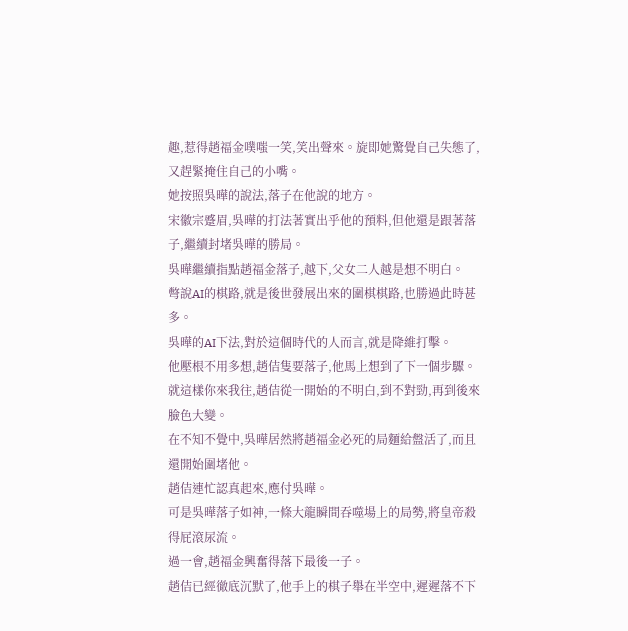趣,惹得趙福金噗嗤一笑,笑出聲來。旋即她驚覺自己失態了,又趕緊掩住自己的小嘴。
她按照吳曄的說法,落子在他說的地方。
宋徽宗蹙眉,吳曄的打法著實出乎他的預料,但他還是跟著落子,繼續封堵吳曄的勝局。
吳曄繼續指點趙福金落子,越下,父女二人越是想不明白。
彆說AI的棋路,就是後世發展出來的圍棋棋路,也勝過此時甚多。
吳曄的AI下法,對於這個時代的人而言,就是降維打擊。
他壓根不用多想,趙佶隻要落子,他馬上想到了下一個步驟。
就這樣你來我往,趙佶從一開始的不明白,到不對勁,再到後來臉色大變。
在不知不覺中,吳曄居然將趙福金必死的局麵給盤活了,而且還開始圍堵他。
趙佶連忙認真起來,應付吳曄。
可是吳曄落子如神,一條大龍瞬間吞噬場上的局勢,將皇帝殺得屁滾尿流。
過一會,趙福金興奮得落下最後一子。
趙佶已經徹底沉默了,他手上的棋子舉在半空中,遲遲落不下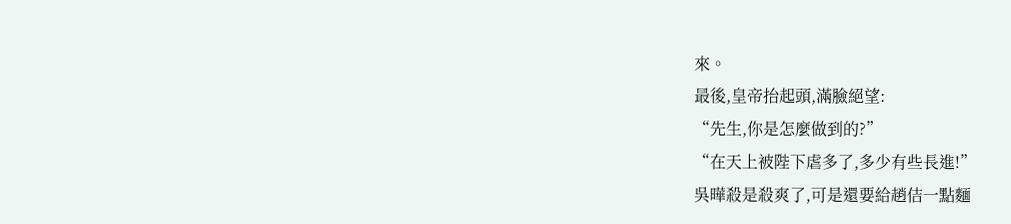來。
最後,皇帝抬起頭,滿臉絕望:
“先生,你是怎麼做到的?”
“在天上被陛下虐多了,多少有些長進!”
吳曄殺是殺爽了,可是還要給趙佶一點麵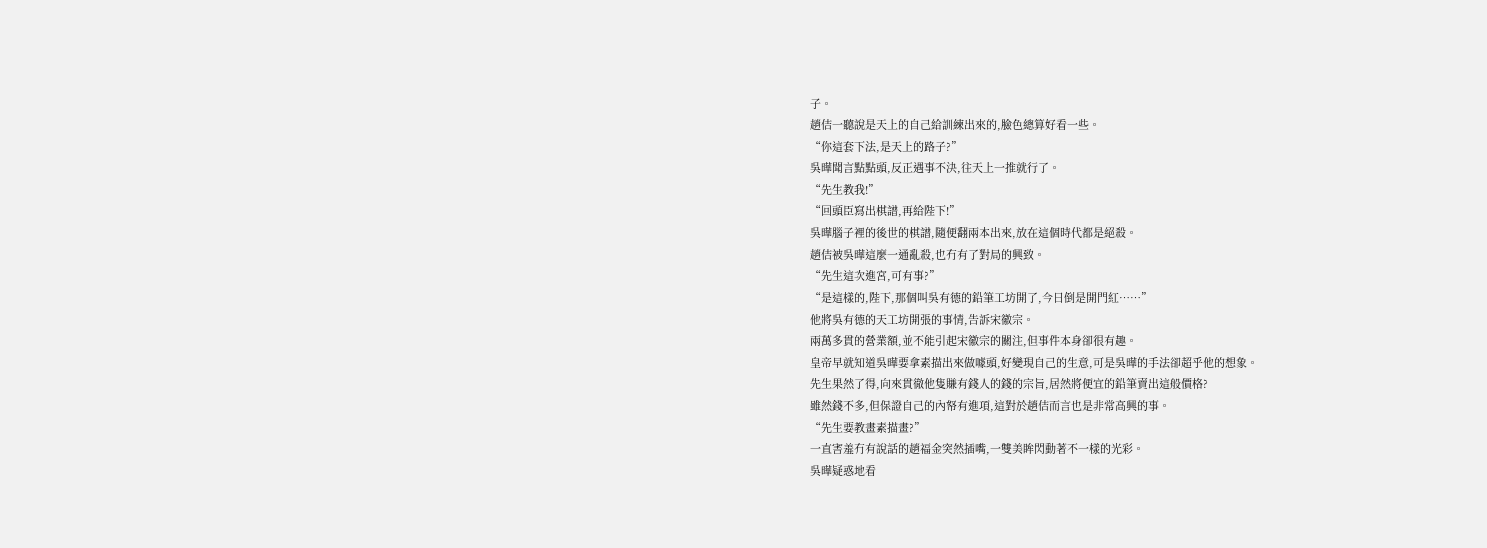子。
趙佶一聽說是天上的自己給訓練出來的,臉色總算好看一些。
“你這套下法,是天上的路子?”
吳曄聞言點點頭,反正遇事不決,往天上一推就行了。
“先生教我!”
“回頭臣寫出棋譜,再給陛下!”
吳曄腦子裡的後世的棋譜,隨便翻兩本出來,放在這個時代都是絕殺。
趙佶被吳曄這麼一通亂殺,也冇有了對局的興致。
“先生這次進宮,可有事?”
“是這樣的,陛下,那個叫吳有德的鉛筆工坊開了,今日倒是開門紅……”
他將吳有德的天工坊開張的事情,告訴宋徽宗。
兩萬多貫的營業額,並不能引起宋徽宗的關注,但事件本身卻很有趣。
皇帝早就知道吳曄要拿素描出來做噱頭,好變現自己的生意,可是吳曄的手法卻超乎他的想象。
先生果然了得,向來貫徹他隻賺有錢人的錢的宗旨,居然將便宜的鉛筆賣出這般價格?
雖然錢不多,但保證自己的內帑有進項,這對於趙佶而言也是非常高興的事。
“先生要教畫素描畫?”
一直害羞冇有說話的趙福金突然插嘴,一雙美眸閃動著不一樣的光彩。
吳曄疑惑地看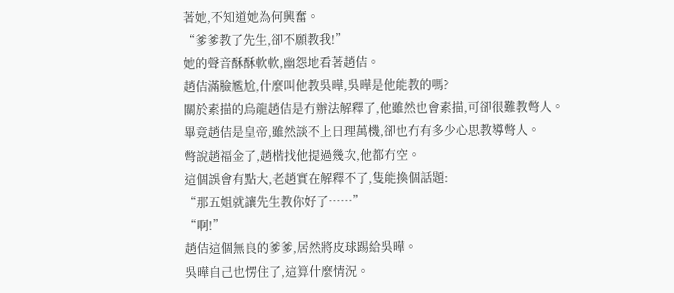著她,不知道她為何興奮。
“爹爹教了先生,卻不願教我!”
她的聲音酥酥軟軟,幽怨地看著趙佶。
趙佶滿臉尷尬,什麼叫他教吳曄,吳曄是他能教的嗎?
關於素描的烏龍趙佶是冇辦法解釋了,他雖然也會素描,可卻很難教彆人。
畢竟趙佶是皇帝,雖然談不上日理萬機,卻也冇有多少心思教導彆人。
彆說趙福金了,趙楷找他提過幾次,他都冇空。
這個誤會有點大,老趙實在解釋不了,隻能換個話題:
“那五姐就讓先生教你好了……”
“啊!”
趙佶這個無良的爹爹,居然將皮球踢給吳曄。
吳曄自己也愣住了,這算什麼情況。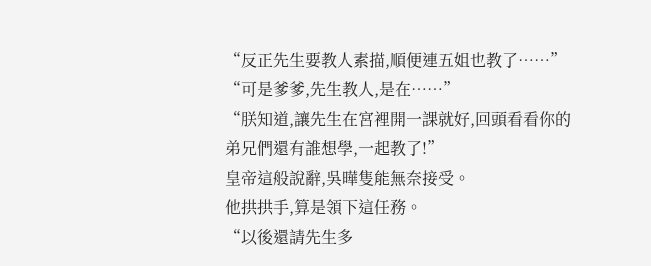“反正先生要教人素描,順便連五姐也教了……”
“可是爹爹,先生教人,是在……”
“朕知道,讓先生在宮裡開一課就好,回頭看看你的弟兄們還有誰想學,一起教了!”
皇帝這般說辭,吳曄隻能無奈接受。
他拱拱手,算是領下這任務。
“以後還請先生多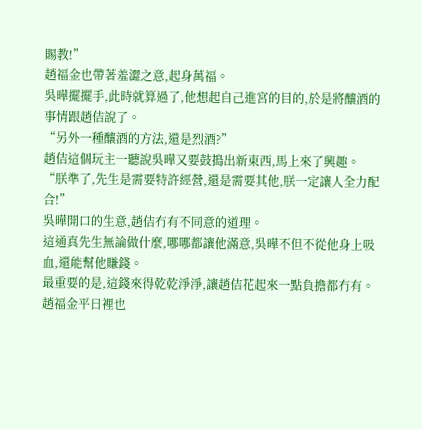賜教!”
趙福金也帶著羞澀之意,起身萬福。
吳曄擺擺手,此時就算過了,他想起自己進宮的目的,於是將釀酒的事情跟趙佶說了。
“另外一種釀酒的方法,還是烈酒?”
趙佶這個玩主一聽說吳曄又要鼓搗出新東西,馬上來了興趣。
“朕準了,先生是需要特許經營,還是需要其他,朕一定讓人全力配合!”
吳曄開口的生意,趙佶冇有不同意的道理。
這通真先生無論做什麼,哪哪都讓他滿意,吳曄不但不從他身上吸血,還能幫他賺錢。
最重要的是,這錢來得乾乾淨淨,讓趙佶花起來一點負擔都冇有。
趙福金平日裡也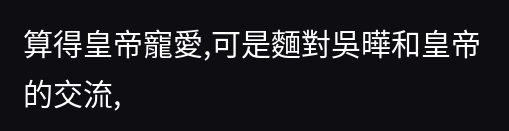算得皇帝寵愛,可是麵對吳曄和皇帝的交流,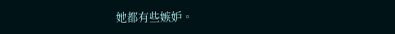她都有些嫉妒。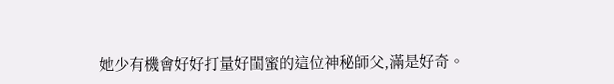她少有機會好好打量好閨蜜的這位神秘師父,滿是好奇。